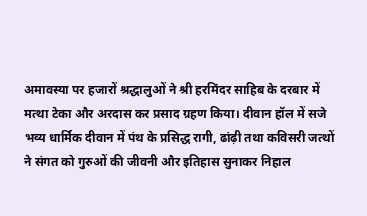अमावस्या पर हजारों श्रद्धालुओं ने श्री हरमिंदर साहिब के दरबार में मत्था टेका और अरदास कर प्रसाद ग्रहण किया। दीवान हॉल में सजे भव्य धार्मिक दीवान में पंथ के प्रसिद्ध रागी, ढांढ़ी तथा कविसरी जत्थों ने संगत को गुरुओं की जीवनी और इतिहास सुनाकर निहाल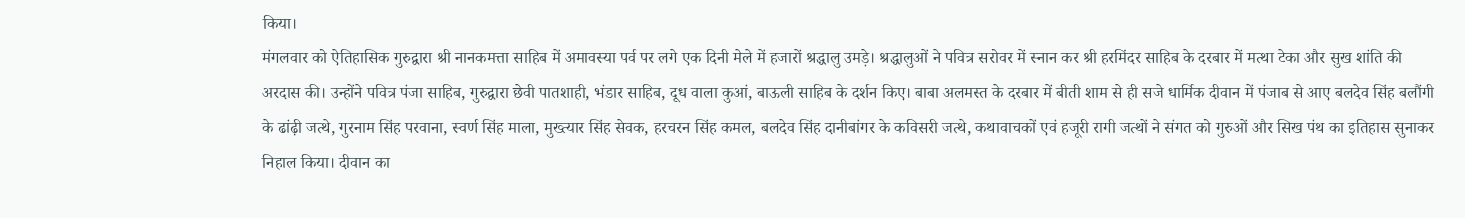किया।
मंगलवार को ऐतिहासिक गुरुद्वारा श्री नानकमत्ता साहिब में अमावस्या पर्व पर लगे एक दिनी मेले में हजारों श्रद्धालु उमड़े। श्रद्धालुओं ने पवित्र सरोवर में स्नान कर श्री हरमिंदर साहिब के दरबार में मत्था टेका और सुख शांति की अरदास की। उन्होंने पवित्र पंजा साहिब, गुरुद्वारा छेवी पातशाही, भंडार साहिब, दूध वाला कुआं, बाऊली साहिब के दर्शन किए। बाबा अलमस्त के दरबार में बीती शाम से ही सजे धार्मिक दीवान में पंजाब से आए बलदेव सिंह बलौंगी के ढांढ़ी जत्थे, गुरनाम सिंह परवाना, स्वर्ण सिंह माला, मुख्त्यार सिंह सेवक, हरचरन सिंह कमल, बलदेव सिंह दानीबांगर के कविसरी जत्थे, कथावाचकों एवं हजूरी रागी जत्थों ने संगत को गुरुओं और सिख पंथ का इतिहास सुनाकर निहाल किया। दीवान का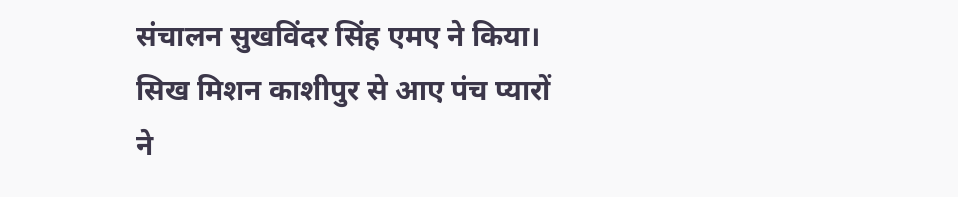संचालन सुखविंदर सिंह एमए ने किया। सिख मिशन काशीपुर से आए पंच प्यारों ने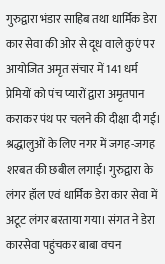गुरुद्वारा भंडार साहिब तथा धार्मिक डेरा कार सेवा की ओर से दूध वाले कुएं पर आयोजित अमृत संचार में 141 धर्म प्रेमियों को पंच प्यारों द्वारा अमृतपान कराकर पंथ पर चलने की दीक्षा दी गई।
श्रद्धालुओं के लिए नगर में जगह-जगह शरबत की छबील लगाई। गुरुद्वारा के लंगर हॉल एवं धार्मिक डेरा कार सेवा में अटूट लंगर बरताया गया। संगत ने डेरा कारसेवा पहुंचकर बाबा वचन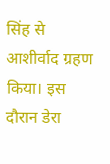सिंह से आशीर्वाद ग्रहण किया। इस दौरान डेरा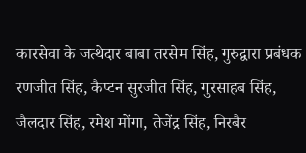कारसेवा के जत्थेदार बाबा तरसेम सिंह, गुरुद्वारा प्रबंधक रणजीत सिंह, कैप्टन सुरजीत सिंह, गुरसाहब सिंह, जैलदार सिंह, रमेश मोंगा, तेजेंद्र सिंह, निरबैर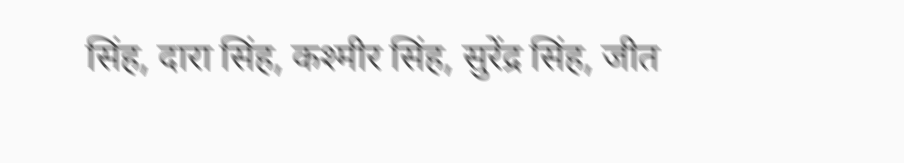सिंह, दारा सिंह, कश्मीर सिंह, सुरेंद्र सिंह, जीत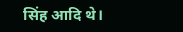सिंह आदि थे।